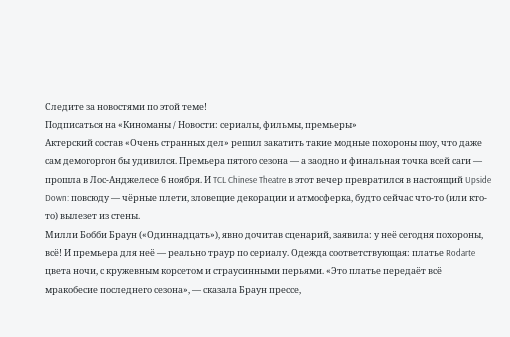Следите за новостями по этой теме!
Подписаться на «Киноманы / Новости: сериалы, фильмы, премьеры»
Актерский состав «Очень странных дел» решил закатить такие модные похороны шоу, что даже сам демогоргон бы удивился. Премьера пятого сезона — а заодно и финальная точка всей саги — прошла в Лос-Анджелесе 6 ноября. И TCL Chinese Theatre в этот вечер превратился в настоящий Upside Down: повсюду — чёрные плети, зловещие декорации и атмосферка, будто сейчас что-то (или кто-то) вылезет из стены.
Милли Бобби Браун («Одиннадцать»), явно дочитав сценарий, заявила: у неё сегодня похороны, всё! И премьера для неё — реально траур по сериалу. Одежда соответствующая: платье Rodarte цвета ночи, с кружевным корсетом и страусинными перьями. «Это платье передаёт всё мракобесие последнего сезона», — сказала Браун прессе,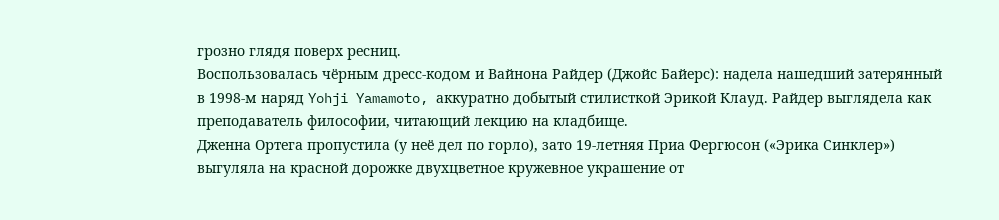грозно глядя поверх ресниц.
Воспользовалась чёрным дресс-кодом и Вайнона Райдер (Джойс Байерс): надела нашедший затерянный в 1998-м наряд Yohji Yamamoto, аккуратно добытый стилисткой Эрикой Клауд. Райдер выглядела как преподаватель философии, читающий лекцию на кладбище.
Дженна Ортега пропустила (у неё дел по горло), зато 19-летняя Приа Фергюсон («Эрика Синклер») выгуляла на красной дорожке двухцветное кружевное украшение от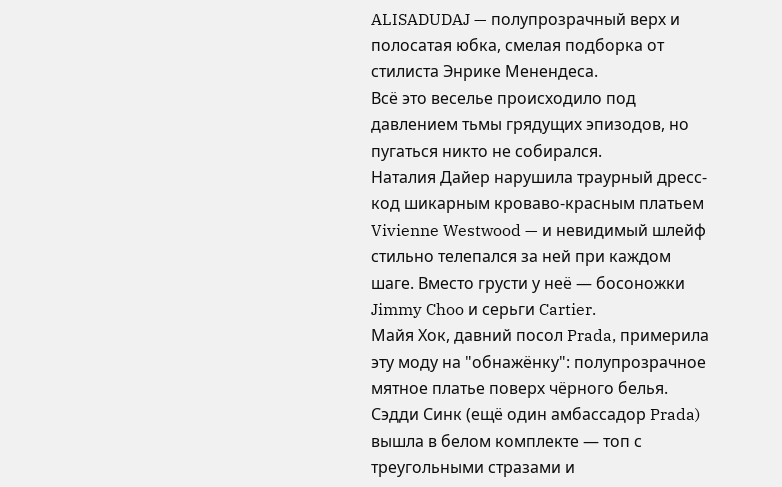ALISADUDAJ — полупрозрачный верх и полосатая юбка, смелая подборка от стилиста Энрике Менендеса.
Всё это веселье происходило под давлением тьмы грядущих эпизодов, но пугаться никто не собирался.
Наталия Дайер нарушила траурный дресс-код шикарным кроваво-красным платьем Vivienne Westwood — и невидимый шлейф стильно телепался за ней при каждом шаге. Вместо грусти у неё — босоножки Jimmy Choo и серьги Cartier.
Майя Хок, давний посол Prada, примерила эту моду на "обнажёнку": полупрозрачное мятное платье поверх чёрного белья. Сэдди Синк (ещё один амбассадор Prada) вышла в белом комплекте — топ с треугольными стразами и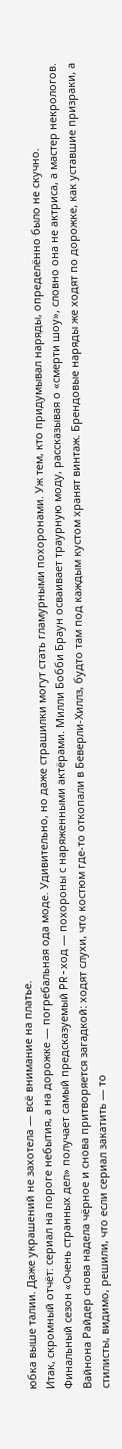юбка выше талии. Даже украшений не захотела — всё внимание на платье.
Итак, скромный отчёт: сериал на пороге небытия, а на дорожке — погребальная ода моде. Удивительно, но даже страшилки могут стать гламурными похоронами. Уж тем, кто придумывал наряды, определённо было не скучно.
Финальный сезон «Очень странных дел» получает самый предсказуемый PR-ход — похороны с наряженными актёрами. Милли Бобби Браун осваивает траурную моду, рассказывая о «смерти шоу», словно она не актриса, а мастер некрологов. Вайнона Райдер снова надела чёрное и снова притворяется загадкой: ходят слухи, что костюм где-то откопали в Беверли-Хиллз, будто там под каждым кустом хранят винтаж. Брендовые наряды же ходят по дорожке, как уставшие призраки, а стилисты, видимо, решили, что если сериал закатить — то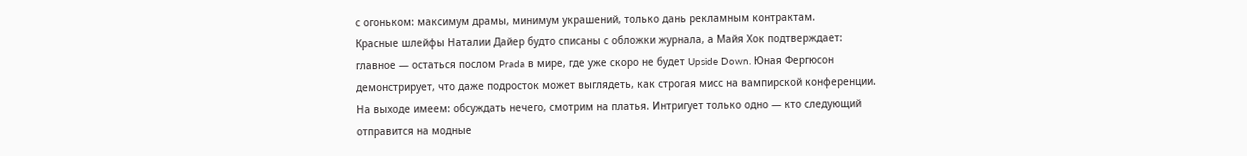с огоньком: максимум драмы, минимум украшений, только дань рекламным контрактам.
Красные шлейфы Наталии Дайер будто списаны с обложки журнала, а Майя Хок подтверждает: главное — остаться послом Prada в мире, где уже скоро не будет Upside Down. Юная Фергюсон демонстрирует, что даже подросток может выглядеть, как строгая мисс на вампирской конференции. На выходе имеем: обсуждать нечего, смотрим на платья. Интригует только одно — кто следующий отправится на модные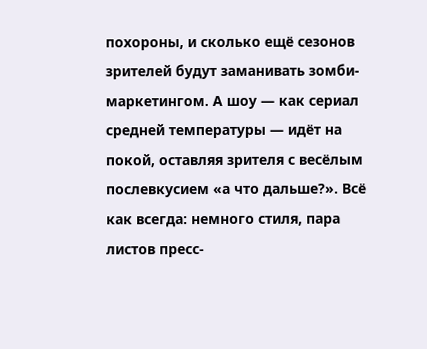похороны, и сколько ещё сезонов зрителей будут заманивать зомби-маркетингом. А шоу — как сериал средней температуры — идёт на покой, оставляя зрителя с весёлым послевкусием «а что дальше?». Всё как всегда: немного стиля, пара листов пресс-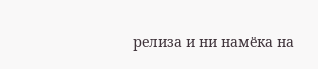релиза и ни намёка на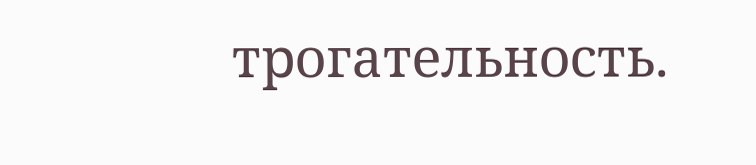трогательность.